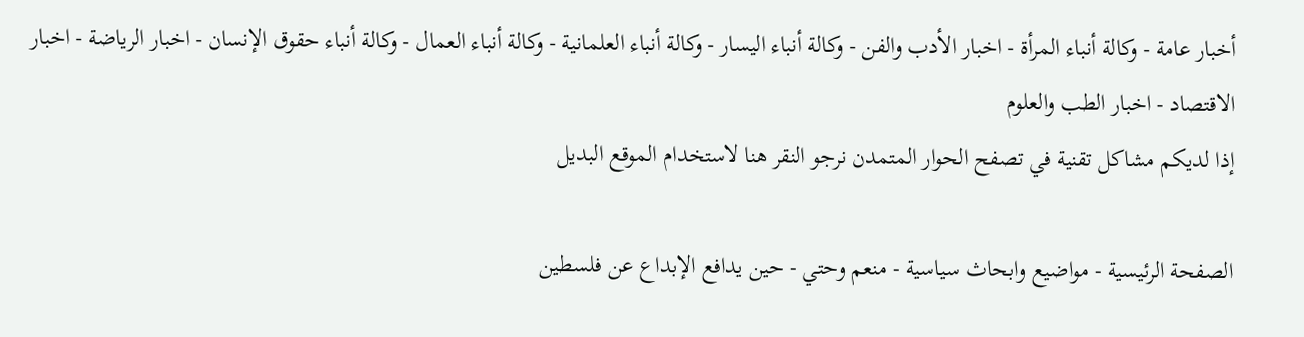أخبار عامة - وكالة أنباء المرأة - اخبار الأدب والفن - وكالة أنباء اليسار - وكالة أنباء العلمانية - وكالة أنباء العمال - وكالة أنباء حقوق الإنسان - اخبار الرياضة - اخبار الاقتصاد - اخبار الطب والعلوم
إذا لديكم مشاكل تقنية في تصفح الحوار المتمدن نرجو النقر هنا لاستخدام الموقع البديل

الصفحة الرئيسية - مواضيع وابحاث سياسية - منعم وحتي - حين يدافع الإبداع عن فلسطين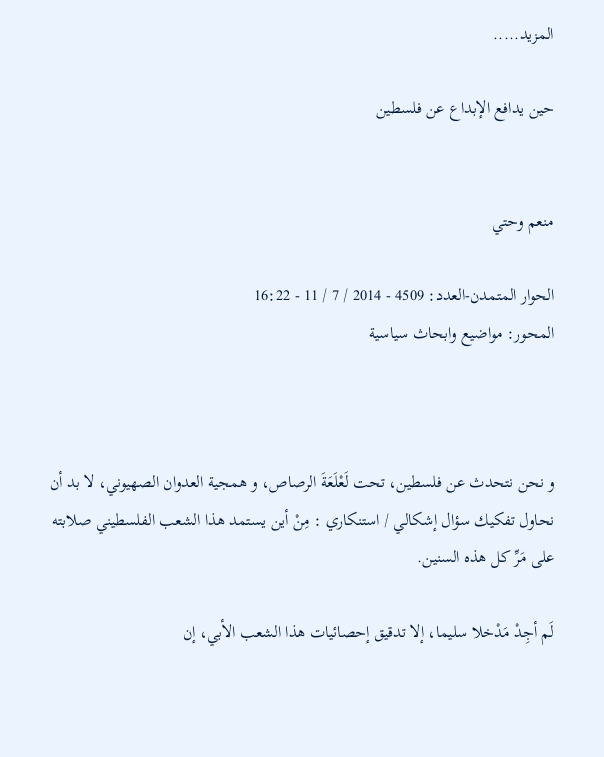المزيد.....

حين يدافع الإبداع عن فلسطين


منعم وحتي

الحوار المتمدن-العدد: 4509 - 2014 / 7 / 11 - 16:22
المحور: مواضيع وابحاث سياسية



و نحن نتحدث عن فلسطين، تحت لَعْلَعَةَ الرصاص، و همجية العدوان الصهيوني، لا بد أن نحاول تفكيك سؤال إشكالي / استنكاري : مِنْ أين يستمد هذا الشعب الفلسطيني صلابته على مَرِّ كل هذه السنين.

لَم أجِدْ مَدْخلا سليما، إلا تدقيق إحصائيات هذا الشعب الأبي، إن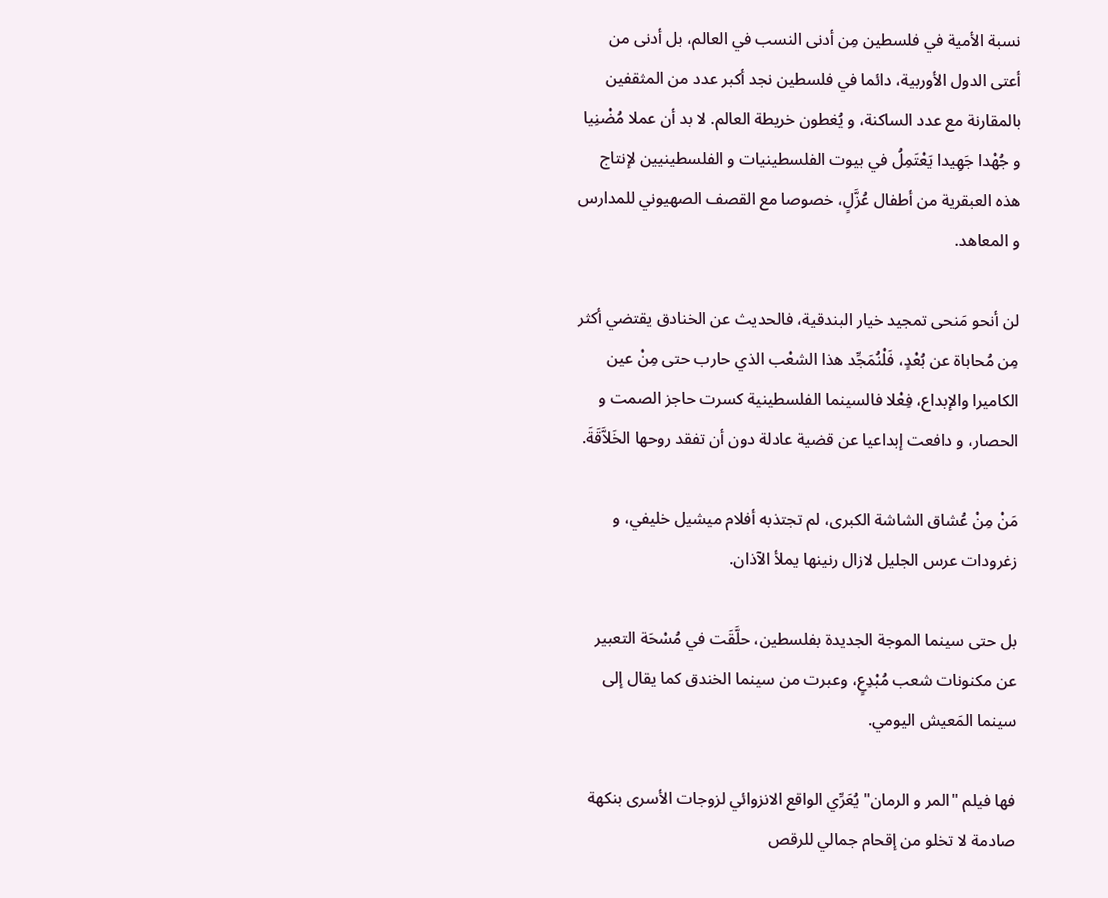نسبة الأمية في فلسطين مِن أدنى النسب في العالم، بل أدنى من أعتى الدول الأوربية، دائما في فلسطين نجد أكبر عدد من المثقفين بالمقارنة مع عدد الساكنة، و يُغطون خريطة العالم. لا بد أن عملا مُضْنِيا و جُهْدا جَهِيدا يَعْتَمِلُ في بيوت الفلسطينيات و الفلسطينيين لإنتاج هذه العبقرية من أطفال عُزَّلٍ، خصوصا مع القصف الصهيوني للمدارس و المعاهد.

لن أنحو مَنحى تمجيد خيار البندقية، فالحديث عن الخنادق يقتضي أكثر مِن مُحاباة عن بُعْدٍ، فَلْنُمَجِّد هذا الشعْب الذي حارب حتى مِنْ عين الكاميرا والإبداع، فِعْلا فالسينما الفلسطينية كسرت حاجز الصمت و الحصار، و دافعت إبداعيا عن قضية عادلة دون أن تفقد روحها الخَلاَّقَةَ.

مَنْ مِنْ عُشاق الشاشة الكبرى، لم تجتذبه أفلام ميشيل خليفي، و زغرودات عرس الجليل لازال رنينها يملأ الآذان.

بل حتى سينما الموجة الجديدة بفلسطين، حلَّقَت في مُسْحَة التعبير عن مكنونات شعب مُبْدِعٍ، وعبرت من سينما الخندق كما يقال إلى سينما المَعيش اليومي.

فها فيلم "المر و الرمان" يُعَرِّي الواقع الانزوائي لزوجات الأسرى بنكهة صادمة لا تخلو من إقحام جمالي للرقص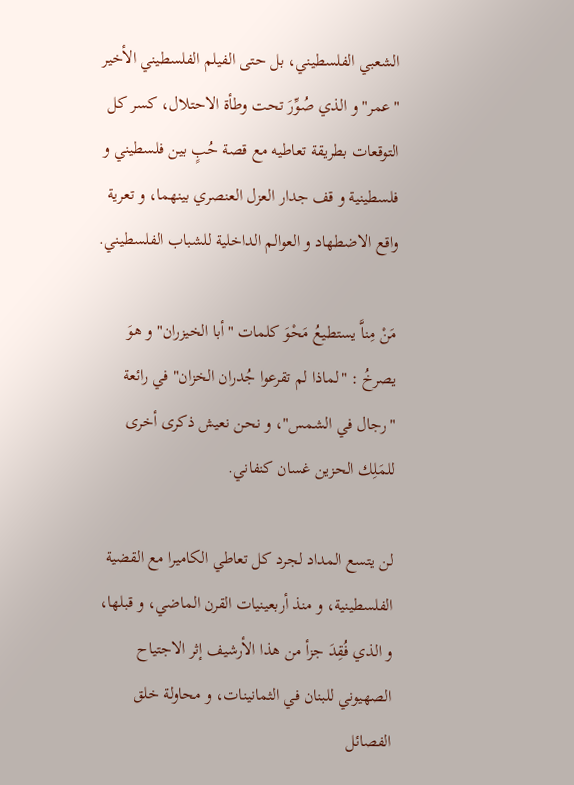الشعبي الفلسطيني، بل حتى الفيلم الفلسطيني الأخير "عمر" و الذي صُوِّرَ تحت وطأة الاحتلال، كسر كل التوقعات بطريقة تعاطيه مع قصة حُبٍ بين فلسطيني و فلسطينية و قف جدار العزل العنصري بينهما، و تعرية واقع الاضطهاد و العوالم الداخلية للشباب الفلسطيني.

مَنْ مِناَّ يستطيعُ مَحْوَ كلمات "أبا الخيزران" و هوَ يصرخُ : "لماذا لم تقرعوا جُدران الخزان" في رائعة "رجال في الشمس"، و نحن نعيش ذكرى أخرى للمَلِك الحزين غسان كنفاني.

لن يتسع المداد لجرد كل تعاطي الكاميرا مع القضية الفلسطينية، و منذ أربعينيات القرن الماضي، و قبلها، و الذي فُقِدَ جزأ من هذا الأرشيف إثر الاجتياح الصهيوني للبنان في الثمانينات، و محاولة خلق الفصائل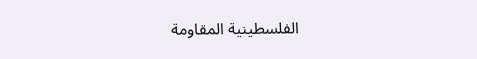الفلسطينية المقاومة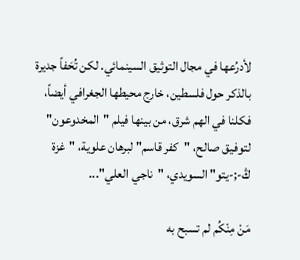لأدرُعها في مجال التوثيق السينمائي. لكن تُحَفاً جديرة بالذكر حول فلسطين، خارج محيطها الجغرافي أيضاً، فكلنا في الهم شرق، من بينها فيلم "المخدوعون" لتوفيق صالح، "كفر قاسم" لبرهان علوية، "غزة ڭ-;-يتو" السويدي، "ناجي العلي"...

مَنْ مِنْكُم لم تسبح به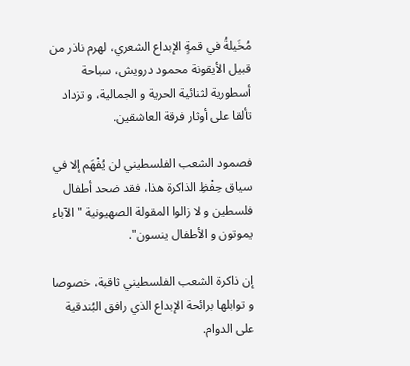مُخَيلةُ في قمةٍ الإبداع الشعري، لهرم ناذر من قبيل الأيقونة محمود درويش، سباحة أسطورية لثنائية الحرية و الجمالية، و تزداد تألقا على أوثار فرقة العاشقين.

فصمود الشعب الفلسطيني لن يُفْهَم إلا في سياق حِفْظِ الذاكرة هذا، فقد ضحد أطفال فلسطين و لا زالوا المقولة الصهيونية " الآباء يموتون و الأطفال ينسون".

إن ذاكرة الشعب الفلسطيني ثاقبة، خصوصا و توابلها برائحة الإبداع الذي رافق البُندقية على الدوام.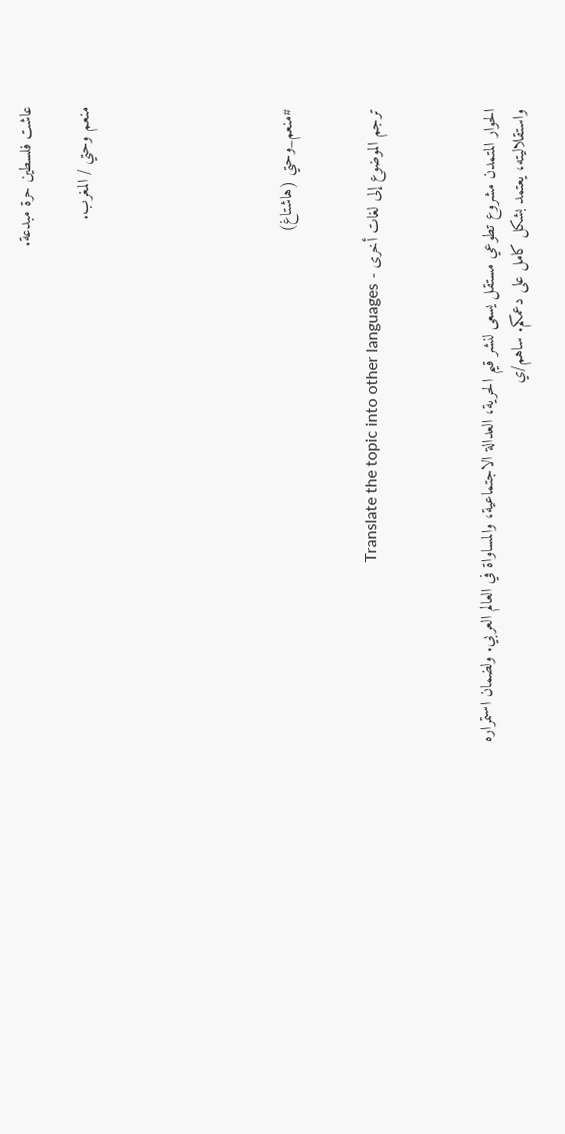عاشت فلسطين حرة مبدعة.

منعم وحتي / المغرب.






#منعم_وحتي (هاشتاغ)


ترجم الموضوع إلى لغات أخرى - Translate the topic into other languages



الحوار المتمدن مشروع تطوعي مستقل يسعى لنشر قيم الحرية، العدالة الاجتماعية، والمساواة في العالم العربي. ولضمان استمراره واستقلاليته، يعتمد بشكل كامل على دعمكم. ساهم/ي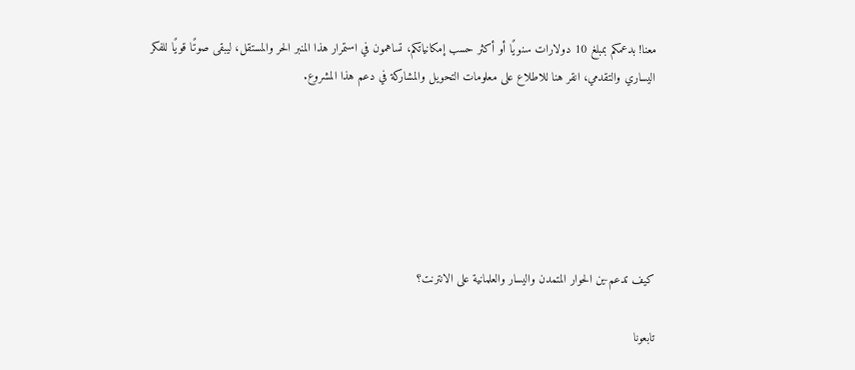معنا! بدعمكم بمبلغ 10 دولارات سنويًا أو أكثر حسب إمكانياتكم، تساهمون في استمرار هذا المنبر الحر والمستقل، ليبقى صوتًا قويًا للفكر اليساري والتقدمي، انقر هنا للاطلاع على معلومات التحويل والمشاركة في دعم هذا المشروع.






كيف تدعم-ين الحوار المتمدن واليسار والعلمانية على الانترنت؟

تابعونا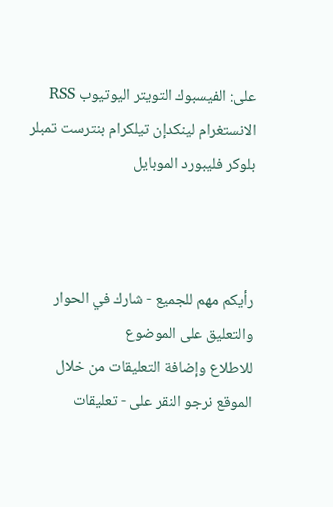على: الفيسبوك التويتر اليوتيوب RSS الانستغرام لينكدإن تيلكرام بنترست تمبلر بلوكر فليبورد الموبايل



رأيكم مهم للجميع - شارك في الحوار والتعليق على الموضوع
للاطلاع وإضافة التعليقات من خلال الموقع نرجو النقر على - تعليقات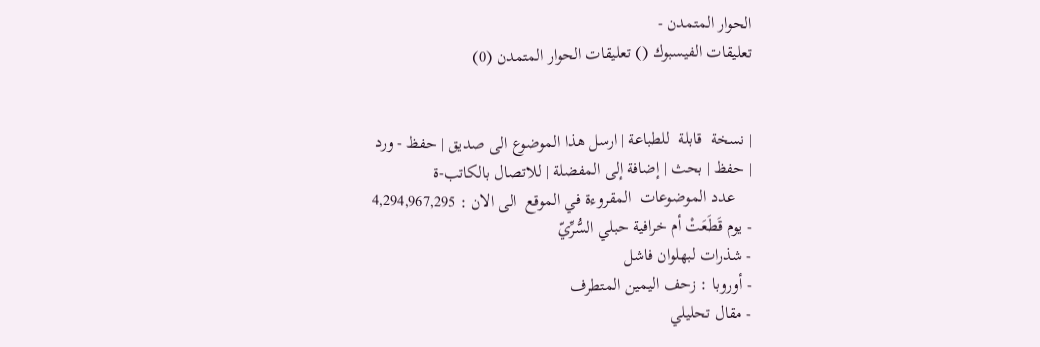الحوار المتمدن -
تعليقات الفيسبوك () تعليقات الحوار المتمدن (0)


| نسخة  قابلة  للطباعة | ارسل هذا الموضوع الى صديق | حفظ - ورد
| حفظ | بحث | إضافة إلى المفضلة | للاتصال بالكاتب-ة
    عدد الموضوعات  المقروءة في الموقع  الى الان : 4,294,967,295
- يوم قَطَعَتْ أم خرافية حبلي السُّرِّيّ
- شذرات لبهلوان فاشل
- أوروبا : زحف اليمين المتطرف
- مقال تحليلي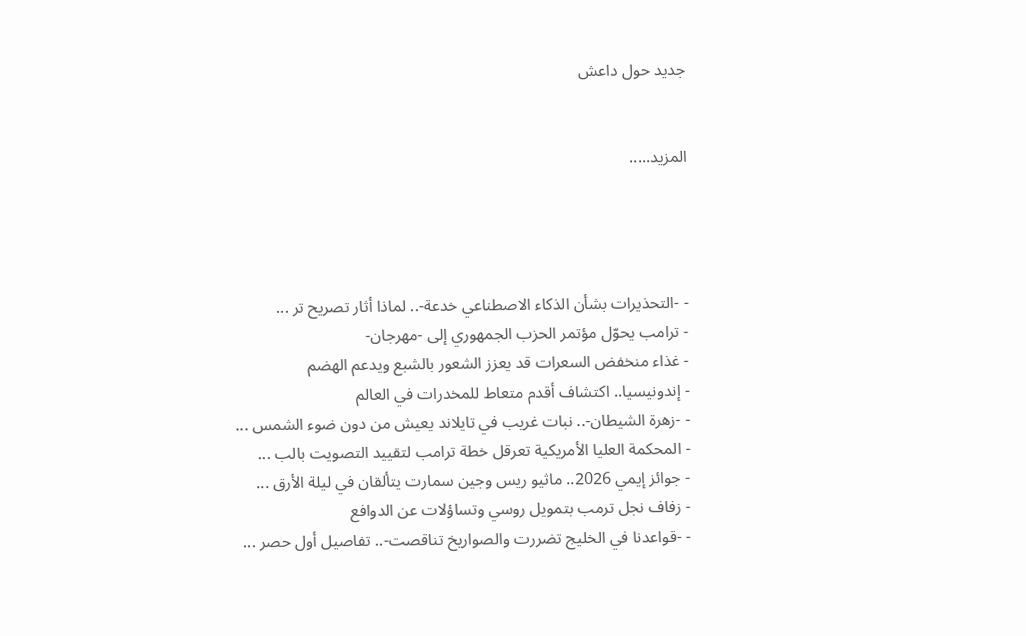جديد حول داعش


المزيد.....




- -التحذيرات بشأن الذكاء الاصطناعي خدعة-.. لماذا أثار تصريح تر ...
- ترامب يحوّل مؤتمر الحزب الجمهوري إلى -مهرجان-
- غذاء منخفض السعرات قد يعزز الشعور بالشبع ويدعم الهضم
- إندونيسيا.. اكتشاف أقدم متعاط للمخدرات في العالم
- -زهرة الشيطان-.. نبات غريب في تايلاند يعيش من دون ضوء الشمس ...
- المحكمة العليا الأمريكية تعرقل خطة ترامب لتقييد التصويت بالب ...
- جوائز إيمي 2026.. ماثيو ريس وجين سمارت يتألقان في ليلة الأرق ...
- زفاف نجل ترمب بتمويل روسي وتساؤلات عن الدوافع
- -قواعدنا في الخليج تضررت والصواريخ تناقصت-.. تفاصيل أول حصر ...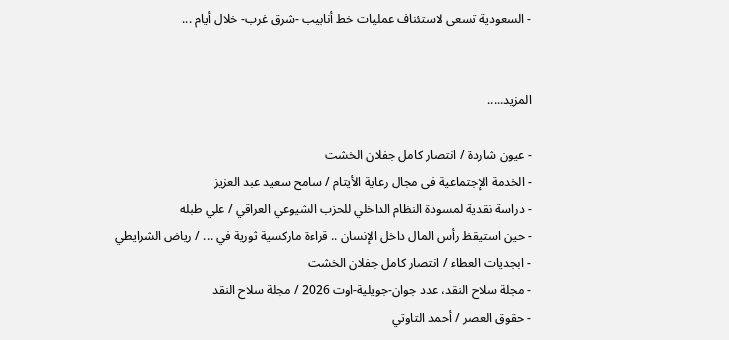- السعودية تسعى لاستئناف عمليات خط أنابيب -شرق غرب- خلال أيام ...


المزيد.....

- عيون شاردة / انتصار كامل جفلان الخشت
- الخدمة الإجتماعية فى مجال رعاية الأيتام / سامح سعيد عبد العزيز
- دراسة نقدية لمسودة النظام الداخلي للحزب الشيوعي العراقي / علي طبله
- حين استيقظ رأس المال داخل الإنسان .. قراءة ماركسية ثورية في ... / رياض الشرايطي
- ابجديات العطاء / انتصار كامل جفلان الخشت
- مجلة سلاح النقد، عدد جوان-جويلية-اوت 2026 / مجلة سلاح النقد
- حقوق العصر / أحمد التاوتي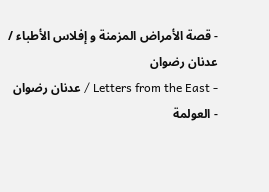- قصة الأمراض المزمنة و إفلاس الأطباء / عدنان رضوان
- Letters from the East / عدنان رضوان
- العولمة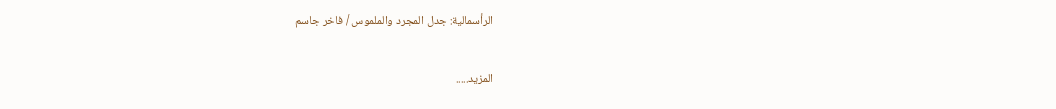الرأسمالية: جدل المجرد والملموس / فاخر جاسم


المزيد.....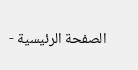الصفحة الرئيسية -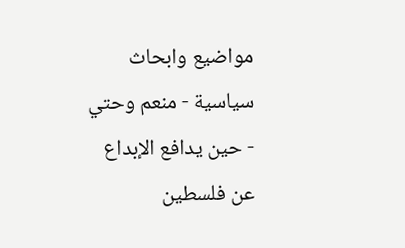مواضيع وابحاث سياسية - منعم وحتي - حين يدافع الإبداع عن فلسطين